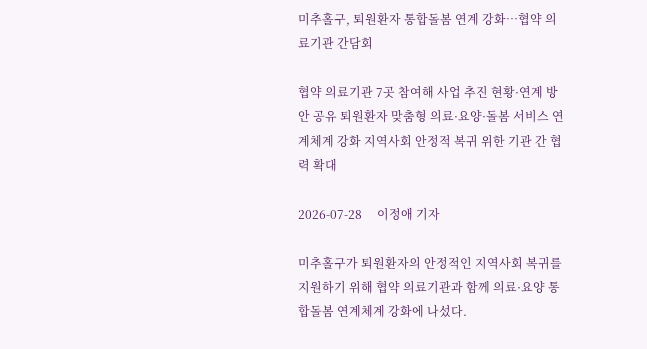미추홀구, 퇴원환자 통합돌봄 연계 강화…협약 의료기관 간담회

협약 의료기관 7곳 참여해 사업 추진 현황·연계 방안 공유 퇴원환자 맞춤형 의료·요양·돌봄 서비스 연계체계 강화 지역사회 안정적 복귀 위한 기관 간 협력 확대

2026-07-28     이정애 기자

미추홀구가 퇴원환자의 안정적인 지역사회 복귀를 지원하기 위해 협약 의료기관과 함께 의료·요양 통합돌봄 연계체계 강화에 나섰다.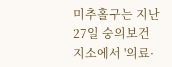미추홀구는 지난 27일 숭의보건지소에서 '의료·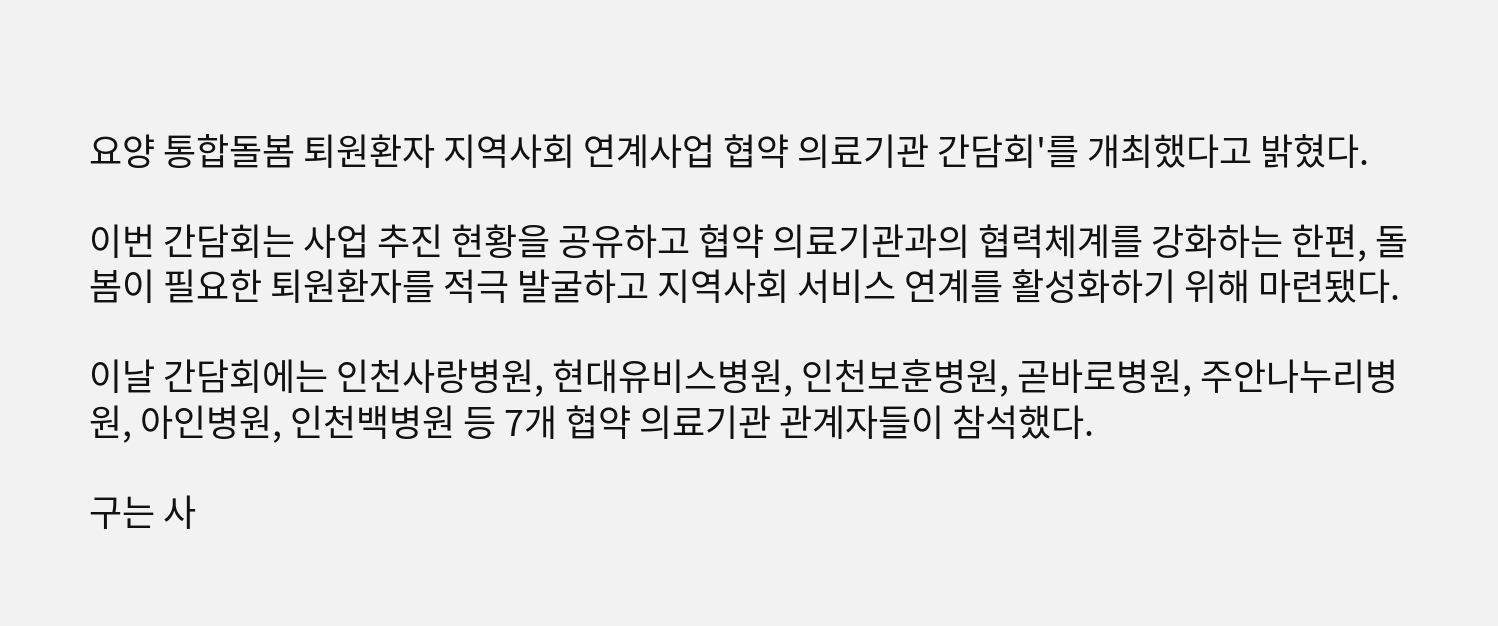요양 통합돌봄 퇴원환자 지역사회 연계사업 협약 의료기관 간담회'를 개최했다고 밝혔다.

이번 간담회는 사업 추진 현황을 공유하고 협약 의료기관과의 협력체계를 강화하는 한편, 돌봄이 필요한 퇴원환자를 적극 발굴하고 지역사회 서비스 연계를 활성화하기 위해 마련됐다.

이날 간담회에는 인천사랑병원, 현대유비스병원, 인천보훈병원, 곧바로병원, 주안나누리병원, 아인병원, 인천백병원 등 7개 협약 의료기관 관계자들이 참석했다.

구는 사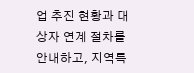업 추진 현황과 대상자 연계 절차를 안내하고, 지역특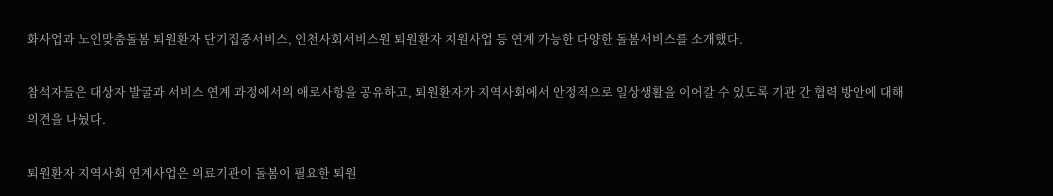화사업과 노인맞춤돌봄 퇴원환자 단기집중서비스, 인천사회서비스원 퇴원환자 지원사업 등 연계 가능한 다양한 돌봄서비스를 소개했다.

참석자들은 대상자 발굴과 서비스 연계 과정에서의 애로사항을 공유하고, 퇴원환자가 지역사회에서 안정적으로 일상생활을 이어갈 수 있도록 기관 간 협력 방안에 대해 의견을 나눴다.

퇴원환자 지역사회 연계사업은 의료기관이 돌봄이 필요한 퇴원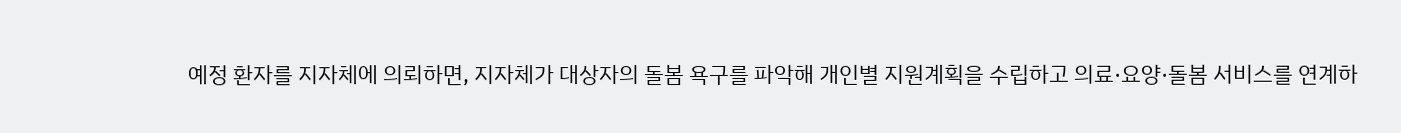예정 환자를 지자체에 의뢰하면, 지자체가 대상자의 돌봄 욕구를 파악해 개인별 지원계획을 수립하고 의료·요양·돌봄 서비스를 연계하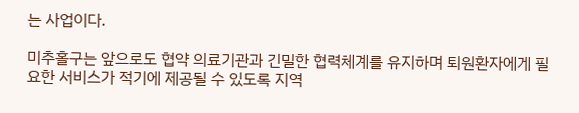는 사업이다.

미추홀구는 앞으로도 협약 의료기관과 긴밀한 협력체계를 유지하며 퇴원환자에게 필요한 서비스가 적기에 제공될 수 있도록 지역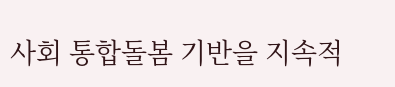사회 통합돌봄 기반을 지속적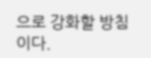으로 강화할 방침이다.